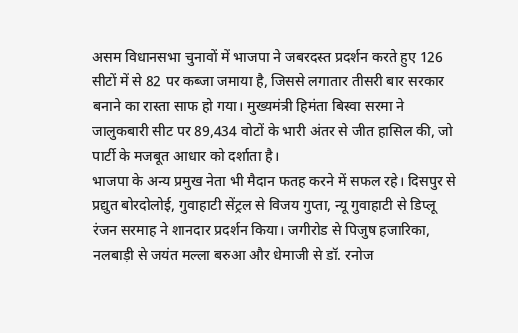असम विधानसभा चुनावों में भाजपा ने जबरदस्त प्रदर्शन करते हुए 126 सीटों में से 82 पर कब्जा जमाया है, जिससे लगातार तीसरी बार सरकार बनाने का रास्ता साफ हो गया। मुख्यमंत्री हिमंता बिस्वा सरमा ने जालुकबारी सीट पर 89,434 वोटों के भारी अंतर से जीत हासिल की, जो पार्टी के मजबूत आधार को दर्शाता है।
भाजपा के अन्य प्रमुख नेता भी मैदान फतह करने में सफल रहे। दिसपुर से प्रद्युत बोरदोलोई, गुवाहाटी सेंट्रल से विजय गुप्ता, न्यू गुवाहाटी से डिप्लू रंजन सरमाह ने शानदार प्रदर्शन किया। जगीरोड से पिजुष हजारिका, नलबाड़ी से जयंत मल्ला बरुआ और धेमाजी से डॉ. रनोज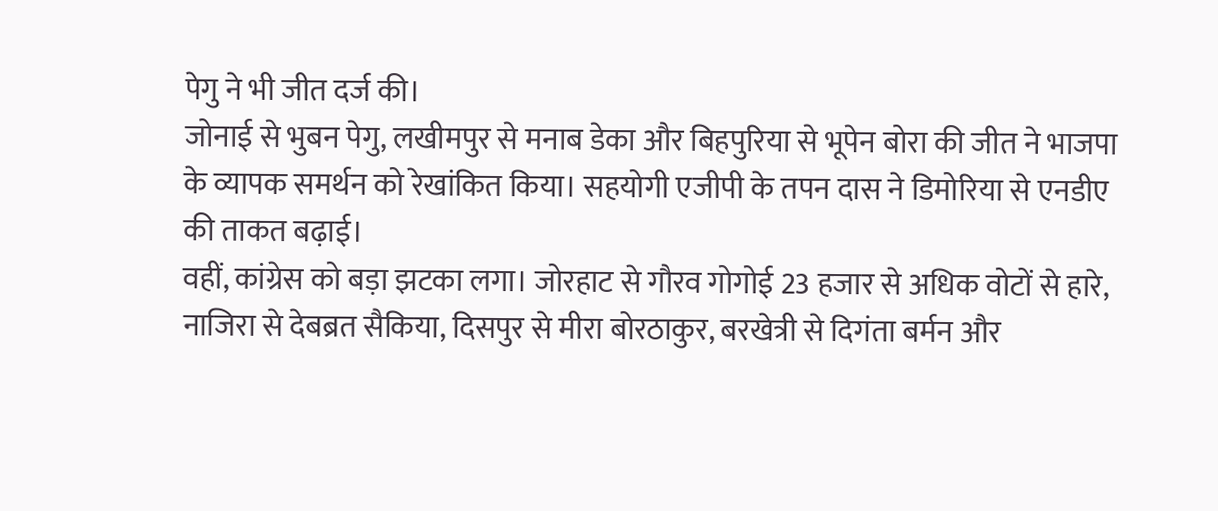पेगु ने भी जीत दर्ज की।
जोनाई से भुबन पेगु, लखीमपुर से मनाब डेका और बिहपुरिया से भूपेन बोरा की जीत ने भाजपा के व्यापक समर्थन को रेखांकित किया। सहयोगी एजीपी के तपन दास ने डिमोरिया से एनडीए की ताकत बढ़ाई।
वहीं, कांग्रेस को बड़ा झटका लगा। जोरहाट से गौरव गोगोई 23 हजार से अधिक वोटों से हारे, नाजिरा से देबब्रत सैकिया, दिसपुर से मीरा बोरठाकुर, बरखेत्री से दिगंता बर्मन और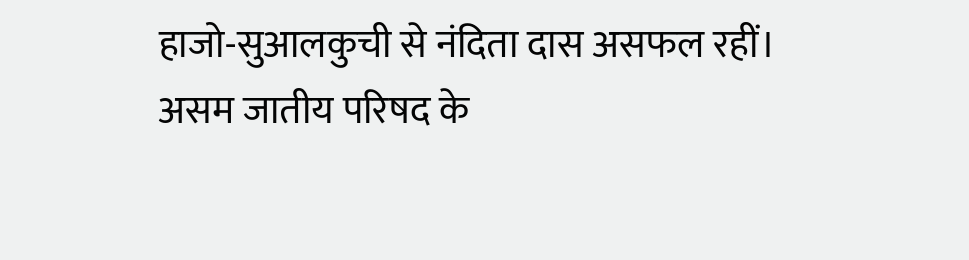हाजो-सुआलकुची से नंदिता दास असफल रहीं।
असम जातीय परिषद के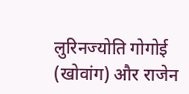लुरिनज्योति गोगोई (खोवांग) और राजेन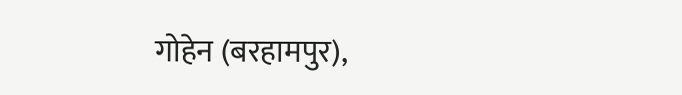गोहेन (बरहामपुर),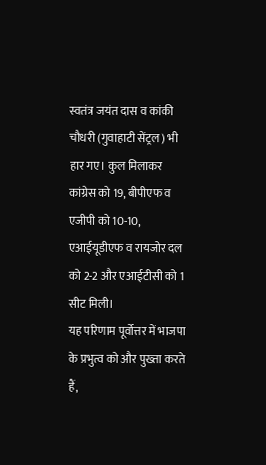स्वतंत्र जयंत दास व कांकी चौधरी (गुवाहाटी सेंट्रल) भी हार गए। कुल मिलाकर कांग्रेस को 19, बीपीएफ व एजीपी को 10-10, एआईयूडीएफ व रायजोर दल को 2-2 और एआईटीसी को 1 सीट मिली।
यह परिणाम पूर्वोत्तर में भाजपा के प्रभुत्व को और पुख्ता करते हैं,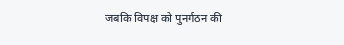जबकि विपक्ष को पुनर्गठन की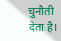चुनौती देता है।